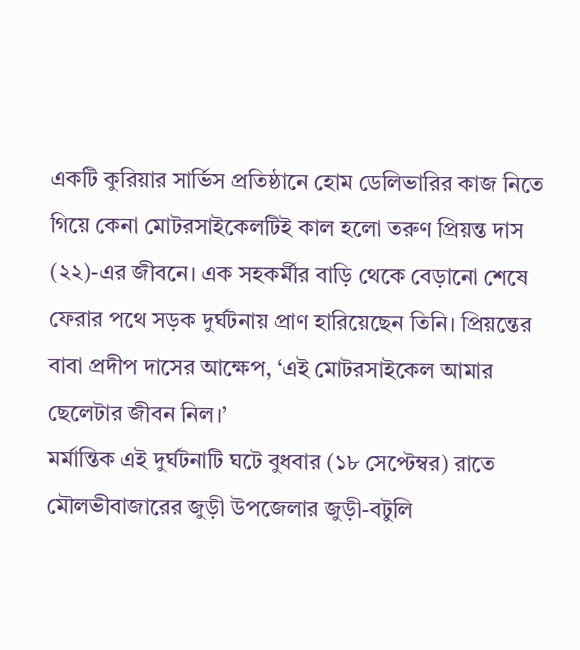একটি কুরিয়ার সার্ভিস প্রতিষ্ঠানে হোম ডেলিভারির কাজ নিতে গিয়ে কেনা মোটরসাইকেলটিই কাল হলো তরুণ প্রিয়ন্ত দাস (২২)-এর জীবনে। এক সহকর্মীর বাড়ি থেকে বেড়ানো শেষে ফেরার পথে সড়ক দুর্ঘটনায় প্রাণ হারিয়েছেন তিনি। প্রিয়ন্তের বাবা প্রদীপ দাসের আক্ষেপ, ‘এই মোটরসাইকেল আমার ছেলেটার জীবন নিল।’
মর্মান্তিক এই দুর্ঘটনাটি ঘটে বুধবার (১৮ সেপ্টেম্বর) রাতে মৌলভীবাজারের জুড়ী উপজেলার জুড়ী-বটুলি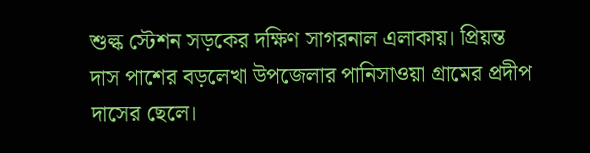শুল্ক স্টেশন সড়কের দক্ষিণ সাগরনাল এলাকায়। প্রিয়ন্ত দাস পাশের বড়লেখা উপজেলার পানিসাওয়া গ্রামের প্রদীপ দাসের ছেলে।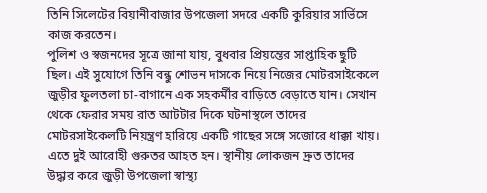তিনি সিলেটের বিয়ানীবাজার উপজেলা সদরে একটি কুরিয়ার সার্ভিসে কাজ করতেন।
পুলিশ ও স্বজনদের সূত্রে জানা যায়, বুধবার প্রিয়ন্তের সাপ্তাহিক ছুটি ছিল। এই সুযোগে তিনি বন্ধু শোভন দাসকে নিয়ে নিজের মোটরসাইকেলে জুড়ীর ফুলতলা চা-বাগানে এক সহকর্মীর বাড়িতে বেড়াতে যান। সেখান থেকে ফেরার সময় রাত আটটার দিকে ঘটনাস্থলে তাদের মোটরসাইকেলটি নিয়ন্ত্রণ হারিয়ে একটি গাছের সঙ্গে সজোরে ধাক্কা খায়। এতে দুই আরোহী গুরুতর আহত হন। স্থানীয় লোকজন দ্রুত তাদের উদ্ধার করে জুড়ী উপজেলা স্বাস্থ্য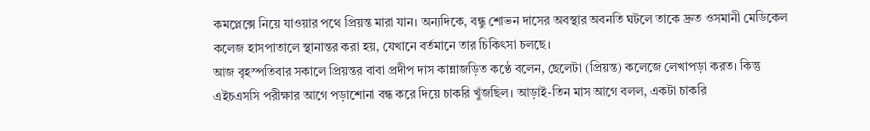কমপ্লেক্সে নিয়ে যাওয়ার পথে প্রিয়ন্ত মারা যান। অন্যদিকে, বন্ধু শোভন দাসের অবস্থার অবনতি ঘটলে তাকে দ্রুত ওসমানী মেডিকেল কলেজ হাসপাতালে স্থানান্তর করা হয়, যেখানে বর্তমানে তার চিকিৎসা চলছে।
আজ বৃহস্পতিবার সকালে প্রিয়ন্তর বাবা প্রদীপ দাস কান্নাজড়িত কণ্ঠে বলেন, ছেলেটা (প্রিয়ন্ত) কলেজে লেখাপড়া করত। কিন্তু এইচএসসি পরীক্ষার আগে পড়াশোনা বন্ধ করে দিয়ে চাকরি খুঁজছিল। আড়াই-তিন মাস আগে বলল, একটা চাকরি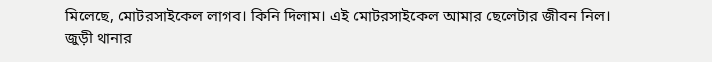মিলেছে, মোটরসাইকেল লাগব। কিনি দিলাম। এই মোটরসাইকেল আমার ছেলেটার জীবন নিল।
জুড়ী থানার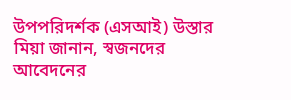উপপরিদর্শক (এসআই) উস্তার মিয়া জানান, স্বজনদের আবেদনের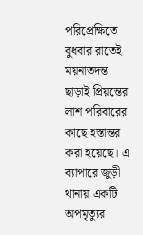পরিপ্রেক্ষিতে বুধবার রাতেই ময়নাতদন্ত ছাড়াই প্রিয়ন্তের লাশ পরিবারের কাছে হস্তান্তর করা হয়েছে। এ ব্যাপারে জুড়ী থানায় একটি অপমৃত্যুর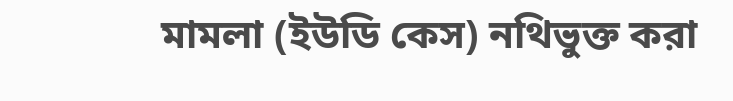মামলা (ইউডি কেস) নথিভুক্ত করা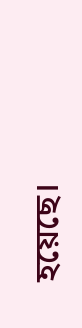হয়েছে।